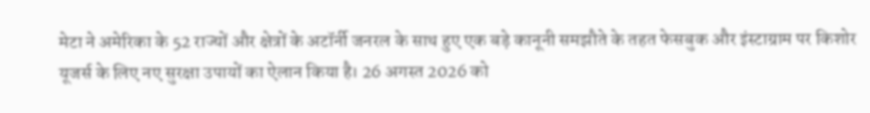मेटा ने अमेरिका के 52 राज्यों और क्षेत्रों के अटॉर्नी जनरल के साथ हुए एक बड़े कानूनी समझौते के तहत फेसबुक और इंस्टाग्राम पर किशोर यूजर्स के लिए नए सुरक्षा उपायों का ऐलान किया है। 26 अगस्त 2026 को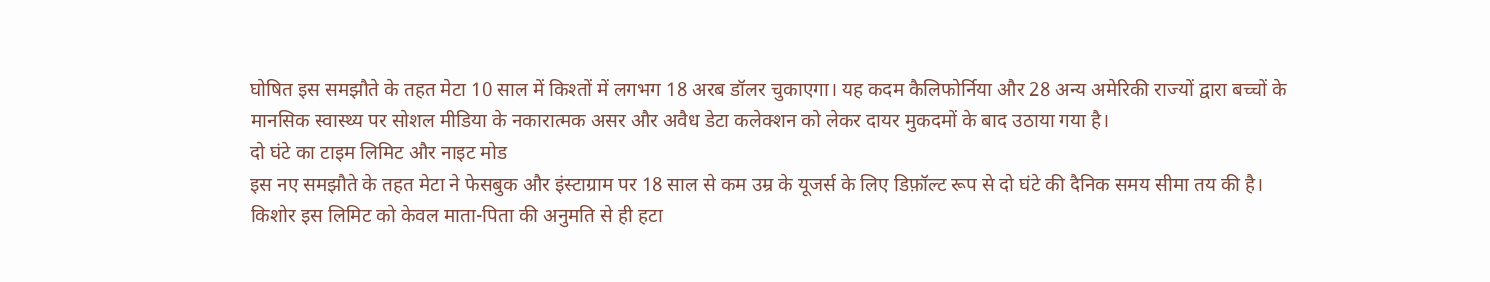घोषित इस समझौते के तहत मेटा 10 साल में किश्तों में लगभग 18 अरब डॉलर चुकाएगा। यह कदम कैलिफोर्निया और 28 अन्य अमेरिकी राज्यों द्वारा बच्चों के मानसिक स्वास्थ्य पर सोशल मीडिया के नकारात्मक असर और अवैध डेटा कलेक्शन को लेकर दायर मुकदमों के बाद उठाया गया है।
दो घंटे का टाइम लिमिट और नाइट मोड
इस नए समझौते के तहत मेटा ने फेसबुक और इंस्टाग्राम पर 18 साल से कम उम्र के यूजर्स के लिए डिफ़ॉल्ट रूप से दो घंटे की दैनिक समय सीमा तय की है। किशोर इस लिमिट को केवल माता-पिता की अनुमति से ही हटा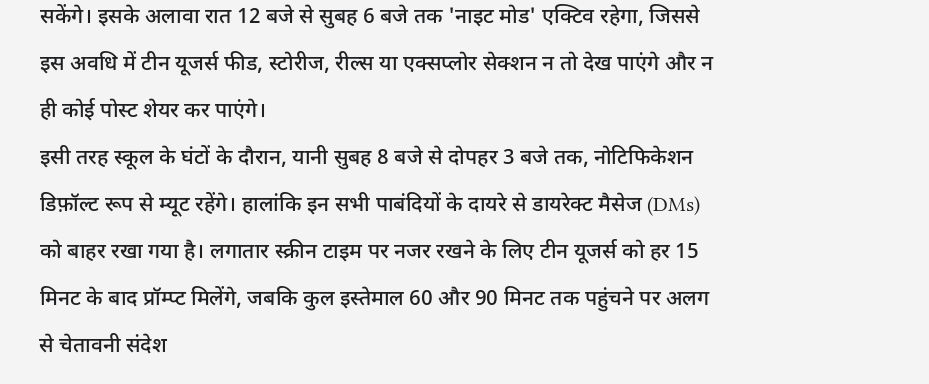सकेंगे। इसके अलावा रात 12 बजे से सुबह 6 बजे तक 'नाइट मोड' एक्टिव रहेगा, जिससे इस अवधि में टीन यूजर्स फीड, स्टोरीज, रील्स या एक्सप्लोर सेक्शन न तो देख पाएंगे और न ही कोई पोस्ट शेयर कर पाएंगे।
इसी तरह स्कूल के घंटों के दौरान, यानी सुबह 8 बजे से दोपहर 3 बजे तक, नोटिफिकेशन डिफ़ॉल्ट रूप से म्यूट रहेंगे। हालांकि इन सभी पाबंदियों के दायरे से डायरेक्ट मैसेज (DMs) को बाहर रखा गया है। लगातार स्क्रीन टाइम पर नजर रखने के लिए टीन यूजर्स को हर 15 मिनट के बाद प्रॉम्प्ट मिलेंगे, जबकि कुल इस्तेमाल 60 और 90 मिनट तक पहुंचने पर अलग से चेतावनी संदेश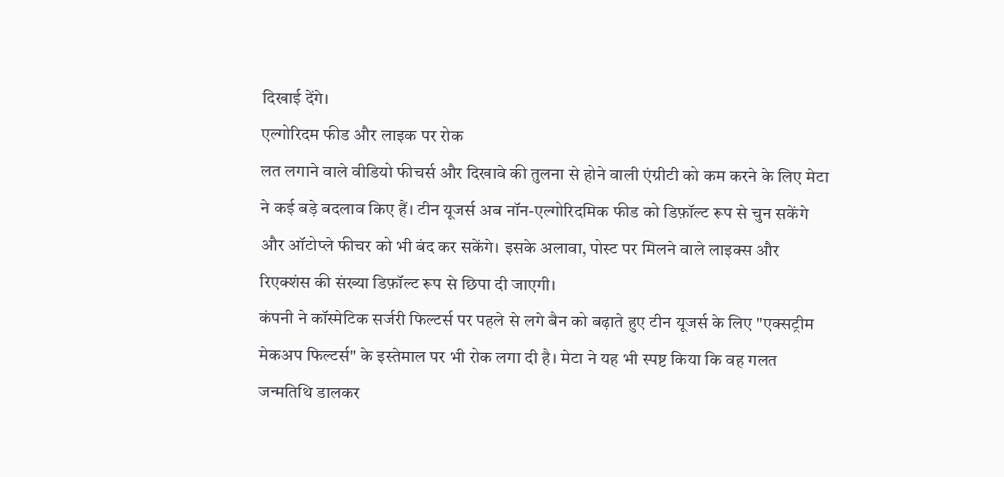दिखाई देंगे।
एल्गोरिदम फीड और लाइक पर रोक
लत लगाने वाले वीडियो फीचर्स और दिखावे की तुलना से होने वाली एंग्रीटी को कम करने के लिए मेटा ने कई बड़े बदलाव किए हैं। टीन यूजर्स अब नॉन-एल्गोरिदमिक फीड को डिफ़ॉल्ट रूप से चुन सकेंगे और ऑटोप्ले फीचर को भी बंद कर सकेंगे। इसके अलावा, पोस्ट पर मिलने वाले लाइक्स और रिएक्शंस की संख्या डिफ़ॉल्ट रूप से छिपा दी जाएगी।
कंपनी ने कॉस्मेटिक सर्जरी फिल्टर्स पर पहले से लगे बैन को बढ़ाते हुए टीन यूजर्स के लिए "एक्सट्रीम मेकअप फिल्टर्स" के इस्तेमाल पर भी रोक लगा दी है। मेटा ने यह भी स्पष्ट किया कि वह गलत जन्मतिथि डालकर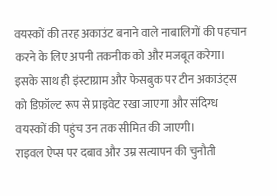वयस्कों की तरह अकाउंट बनाने वाले नाबालिगों की पहचान करने के लिए अपनी तकनीक को और मजबूत करेगा। इसके साथ ही इंस्टाग्राम और फेसबुक पर टीन अकाउंट्स को डिफ़ॉल्ट रूप से प्राइवेट रखा जाएगा और संदिग्ध वयस्कों की पहुंच उन तक सीमित की जाएगी।
राइवल ऐप्स पर दबाव और उम्र सत्यापन की चुनौती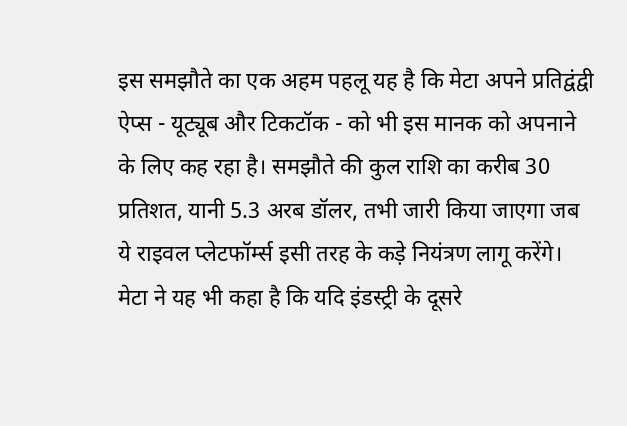इस समझौते का एक अहम पहलू यह है कि मेटा अपने प्रतिद्वंद्वी ऐप्स - यूट्यूब और टिकटॉक - को भी इस मानक को अपनाने के लिए कह रहा है। समझौते की कुल राशि का करीब 30 प्रतिशत, यानी 5.3 अरब डॉलर, तभी जारी किया जाएगा जब ये राइवल प्लेटफॉर्म्स इसी तरह के कड़े नियंत्रण लागू करेंगे। मेटा ने यह भी कहा है कि यदि इंडस्ट्री के दूसरे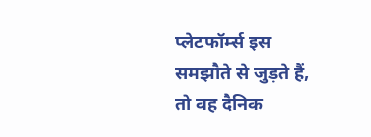प्लेटफॉर्म्स इस समझौते से जुड़ते हैं, तो वह दैनिक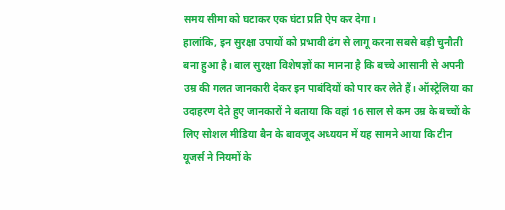समय सीमा को घटाकर एक घंटा प्रति ऐप कर देगा।
हालांकि, इन सुरक्षा उपायों को प्रभावी ढंग से लागू करना सबसे बड़ी चुनौती बना हुआ है। बाल सुरक्षा विशेषज्ञों का मानना है कि बच्चे आसानी से अपनी उम्र की गलत जानकारी देकर इन पाबंदियों को पार कर लेते हैं। ऑस्ट्रेलिया का उदाहरण देते हुए जानकारों ने बताया कि वहां 16 साल से कम उम्र के बच्चों के लिए सोशल मीडिया बैन के बावजूद अध्ययन में यह सामने आया कि टीन यूजर्स ने नियमों के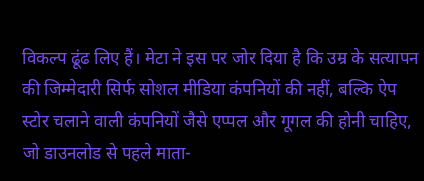विकल्प ढूंढ लिए हैं। मेटा ने इस पर जोर दिया है कि उम्र के सत्यापन की जिम्मेदारी सिर्फ सोशल मीडिया कंपनियों की नहीं, बल्कि ऐप स्टोर चलाने वाली कंपनियों जैसे एप्पल और गूगल की होनी चाहिए, जो डाउनलोड से पहले माता-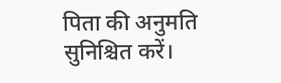पिता की अनुमति सुनिश्चित करें।